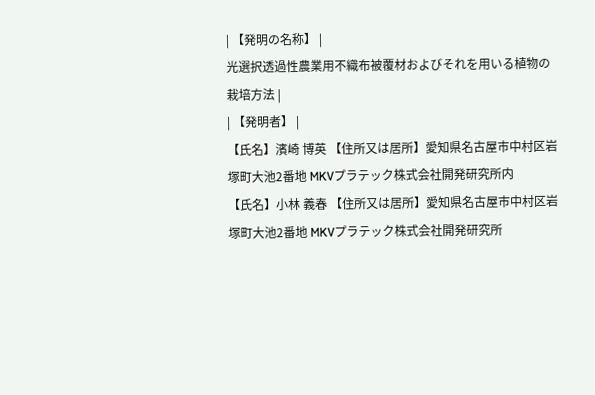| 【発明の名称】 |
光選択透過性農業用不織布被覆材およびそれを用いる植物の栽培方法 |
| 【発明者】 |
【氏名】濱崎 博英 【住所又は居所】愛知県名古屋市中村区岩塚町大池2番地 MKVプラテック株式会社開発研究所内
【氏名】小林 義春 【住所又は居所】愛知県名古屋市中村区岩塚町大池2番地 MKVプラテック株式会社開発研究所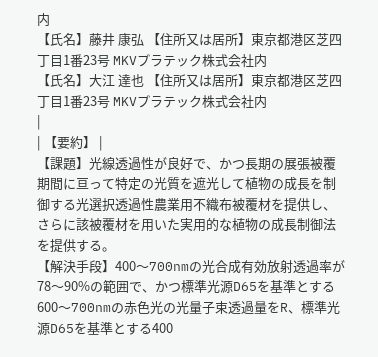内
【氏名】藤井 康弘 【住所又は居所】東京都港区芝四丁目1番23号 MKVプラテック株式会社内
【氏名】大江 達也 【住所又は居所】東京都港区芝四丁目1番23号 MKVプラテック株式会社内
|
| 【要約】 |
【課題】光線透過性が良好で、かつ長期の展張被覆期間に亘って特定の光質を遮光して植物の成長を制御する光選択透過性農業用不織布被覆材を提供し、さらに該被覆材を用いた実用的な植物の成長制御法を提供する。
【解決手段】400〜700nmの光合成有効放射透過率が78〜90%の範囲で、かつ標準光源D65を基準とする600〜700nmの赤色光の光量子束透過量をR、標準光源D65を基準とする400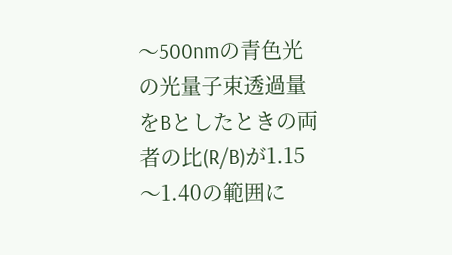〜500nmの青色光の光量子束透過量をBとしたときの両者の比(R/B)が1.15〜1.40の範囲に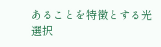あることを特徴とする光選択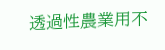透過性農業用不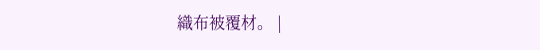織布被覆材。 |